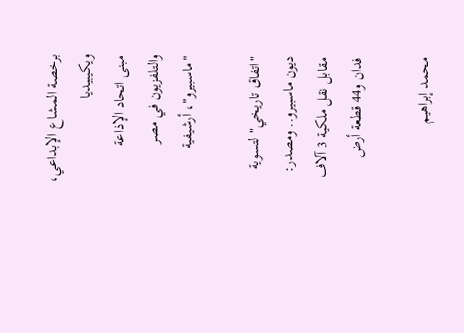برخصة المشاع الإبداعي، ويكيبيديا
مبنى اتحاد الإذاعة والتلفزيون في مصر "ماسبيرو"، أرشيفية

"اتفاق تاريخي" لتسوية ديون ماسبيرو.. ومصدر: مقابل نقل ملكية 3 آلاف فدان و44 قطعة أرض

محمد إبراهيم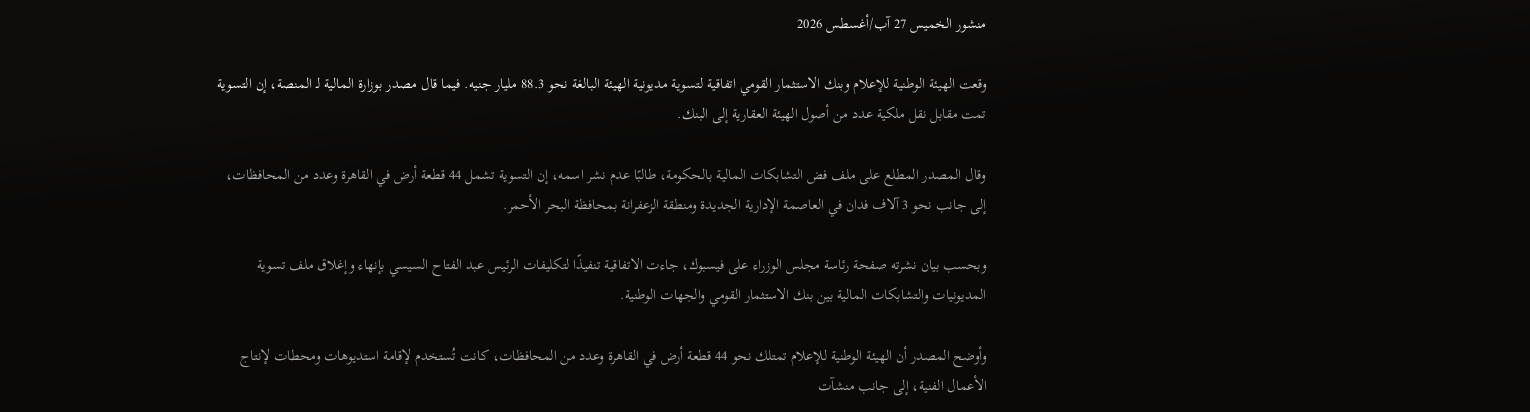منشور الخميس 27 آب/أغسطس 2026

وقعت الهيئة الوطنية للإعلام وبنك الاستثمار القومي اتفاقية لتسوية مديونية الهيئة البالغة نحو 88.3 مليار جنيه. فيما قال مصدر بوزارة المالية لـ المنصة، إن التسوية تمت مقابل نقل ملكية عدد من أصول الهيئة العقارية إلى البنك.

وقال المصدر المطلع على ملف فض التشابكات المالية بالحكومة، طالبًا عدم نشر اسمه، إن التسوية تشمل 44 قطعة أرض في القاهرة وعدد من المحافظات، إلى جانب نحو 3 آلاف فدان في العاصمة الإدارية الجديدة ومنطقة الزعفرانة بمحافظة البحر الأحمر.

وبحسب بيان نشرته صفحة رئاسة مجلس الوزراء على فيسبوك، جاءت الاتفاقية تنفيذًا لتكليفات الرئيس عبد الفتاح السيسي بإنهاء وإغلاق ملف تسوية المديونيات والتشابكات المالية بين بنك الاستثمار القومي والجهات الوطنية.

وأوضح المصدر أن الهيئة الوطنية للإعلام تمتلك نحو 44 قطعة أرض في القاهرة وعدد من المحافظات، كانت تُستخدم لإقامة استديوهات ومحطات لإنتاج الأعمال الفنية، إلى جانب منشآت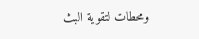ومحطات لتقوية البث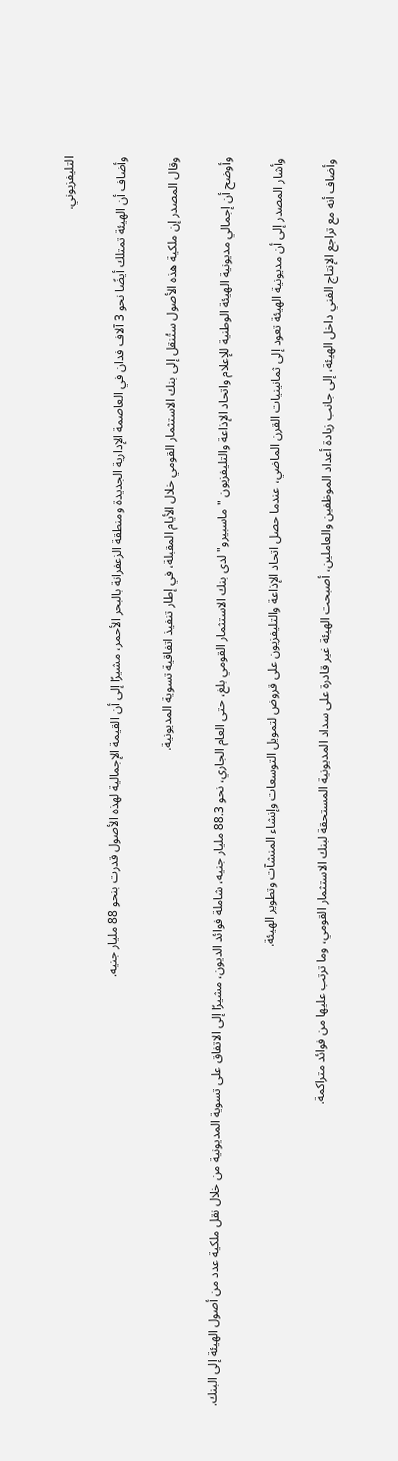التليفزيوني.

وأضاف أن الهيئة تمتلك أيضًا نحو 3 آلاف فدان في العاصمة الإدارية الجديدة ومنطقة الزعفرانة بالبحر الأحمر، مشيرًا إلى أن القيمة الإجمالية لهذه الأصول قدرت بنحو 88 مليار جنيه.

وقال المصدر إن ملكية هذه الأصول ستُنقل إلى بنك الاستثمار القومي خلال الأيام المقبلة، في إطار تنفيذ اتفاقية تسوية المديونية.

وأوضح أن إجمالي مديونية الهيئة الوطنية للإعلام واتحاد الإذاعة والتليفزيون "ماسبيرو" لدى بنك الاستثمار القومي بلغ، حتى العام الجاري، نحو 88.3 مليار جنيه، شاملة فوائد الديون، مشيرًا إلى الاتفاق على تسوية المديونية من خلال نقل ملكية عدد من أصول الهيئة إلى البنك.

وأشار المصدر إلى أن مديونية الهيئة تعود إلى ثمانينيات القرن الماضي، عندما حصل اتحاد الإذاعة والتليفزيون على قروض لتمويل التوسعات وإنشاء المنشآت وتطوير الهيئة.

وأضاف أنه مع تراجع الإنتاج الفني داخل الهيئة، إلى جانب زيادة أعداد الموظفين والعاملين، أصبحت الهيئة غير قادرة على سداد المديونية المستحقة لبنك الاستثمار القومي، وما ترتب عليها من فوائد متراكمة.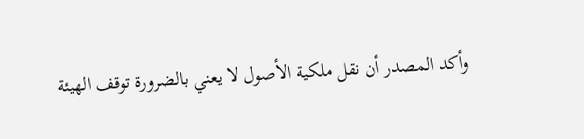وأكد المصدر أن نقل ملكية الأصول لا يعني بالضرورة توقف الهيئة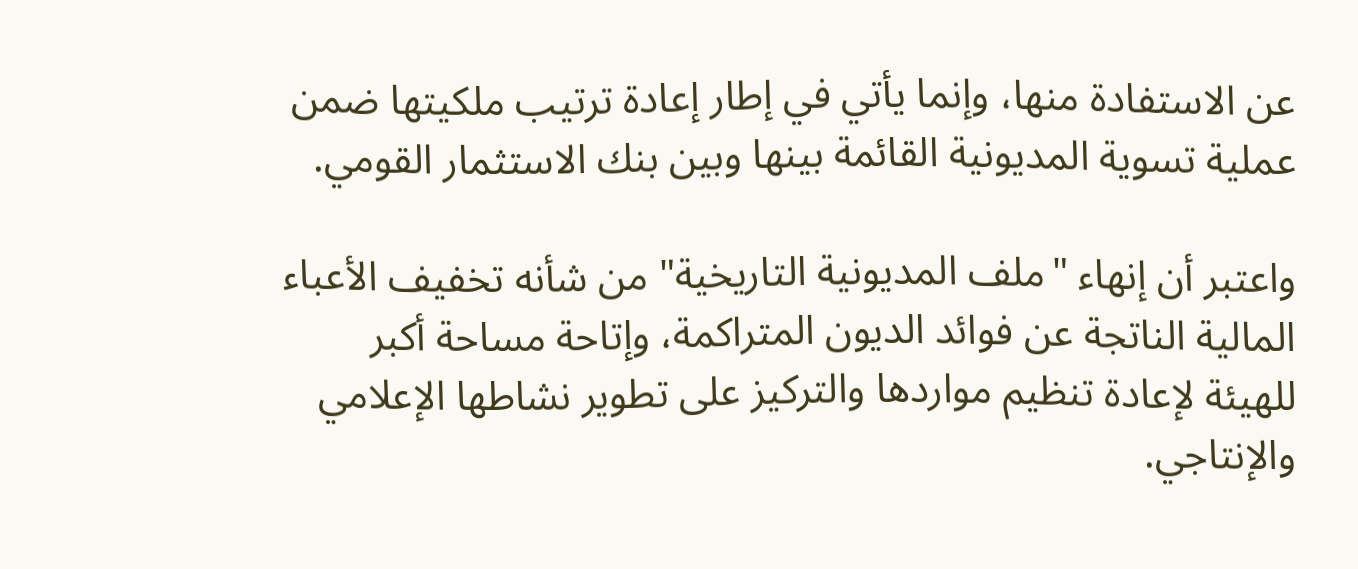عن الاستفادة منها، وإنما يأتي في إطار إعادة ترتيب ملكيتها ضمن عملية تسوية المديونية القائمة بينها وبين بنك الاستثمار القومي.

واعتبر أن إنهاء "ملف المديونية التاريخية" من شأنه تخفيف الأعباء المالية الناتجة عن فوائد الديون المتراكمة، وإتاحة مساحة أكبر للهيئة لإعادة تنظيم مواردها والتركيز على تطوير نشاطها الإعلامي والإنتاجي.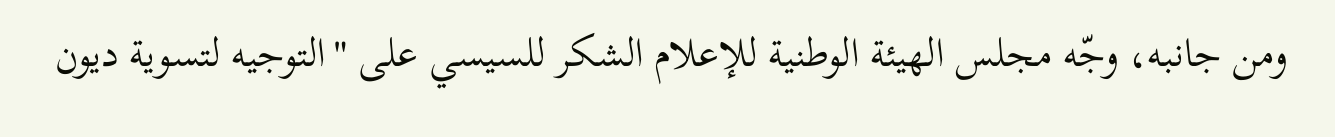ومن جانبه، وجّه مجلس الهيئة الوطنية للإعلام الشكر للسيسي على "التوجيه لتسوية ديون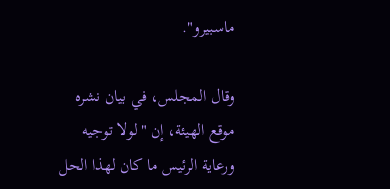ماسبيرو".

وقال المجلس، في بيان نشره موقع الهيئة، إن "لولا توجيه ورعاية الرئيس ما كان لهذا الحل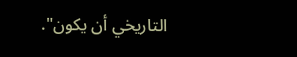التاريخي أن يكون".